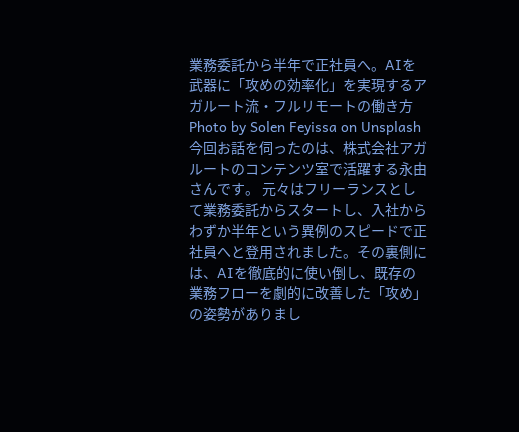業務委託から半年で正社員へ。AIを武器に「攻めの効率化」を実現するアガルート流・フルリモートの働き方
Photo by Solen Feyissa on Unsplash
今回お話を伺ったのは、株式会社アガルートのコンテンツ室で活躍する永由さんです。 元々はフリーランスとして業務委託からスタートし、入社からわずか半年という異例のスピードで正社員へと登用されました。その裏側には、AIを徹底的に使い倒し、既存の業務フローを劇的に改善した「攻め」の姿勢がありまし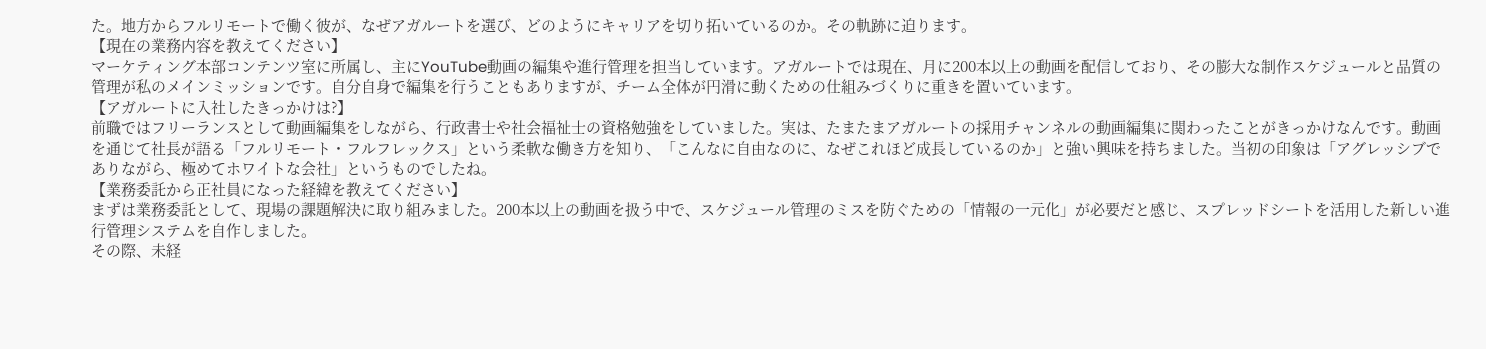た。地方からフルリモートで働く彼が、なぜアガルートを選び、どのようにキャリアを切り拓いているのか。その軌跡に迫ります。
【現在の業務内容を教えてください】
マーケティング本部コンテンツ室に所属し、主にYouTube動画の編集や進行管理を担当しています。アガルートでは現在、月に200本以上の動画を配信しており、その膨大な制作スケジュールと品質の管理が私のメインミッションです。自分自身で編集を行うこともありますが、チーム全体が円滑に動くための仕組みづくりに重きを置いています。
【アガルートに入社したきっかけは?】
前職ではフリーランスとして動画編集をしながら、行政書士や社会福祉士の資格勉強をしていました。実は、たまたまアガルートの採用チャンネルの動画編集に関わったことがきっかけなんです。動画を通じて社長が語る「フルリモート・フルフレックス」という柔軟な働き方を知り、「こんなに自由なのに、なぜこれほど成長しているのか」と強い興味を持ちました。当初の印象は「アグレッシブでありながら、極めてホワイトな会社」というものでしたね。
【業務委託から正社員になった経緯を教えてください】
まずは業務委託として、現場の課題解決に取り組みました。200本以上の動画を扱う中で、スケジュール管理のミスを防ぐための「情報の一元化」が必要だと感じ、スプレッドシートを活用した新しい進行管理システムを自作しました。
その際、未経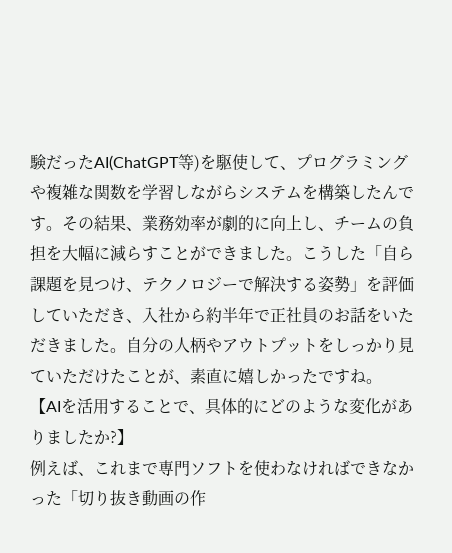験だったAI(ChatGPT等)を駆使して、プログラミングや複雑な関数を学習しながらシステムを構築したんです。その結果、業務効率が劇的に向上し、チームの負担を大幅に減らすことができました。こうした「自ら課題を見つけ、テクノロジーで解決する姿勢」を評価していただき、入社から約半年で正社員のお話をいただきました。自分の人柄やアウトプットをしっかり見ていただけたことが、素直に嬉しかったですね。
【AIを活用することで、具体的にどのような変化がありましたか?】
例えば、これまで専門ソフトを使わなければできなかった「切り抜き動画の作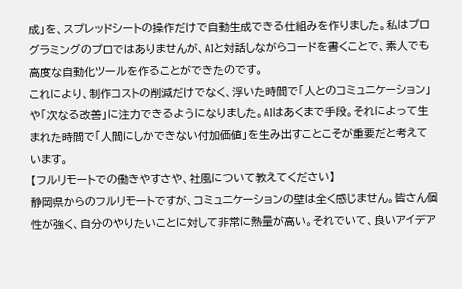成」を、スプレッドシートの操作だけで自動生成できる仕組みを作りました。私はプログラミングのプロではありませんが、AIと対話しながらコードを書くことで、素人でも高度な自動化ツールを作ることができたのです。
これにより、制作コストの削減だけでなく、浮いた時間で「人とのコミュニケーション」や「次なる改善」に注力できるようになりました。AIはあくまで手段。それによって生まれた時間で「人間にしかできない付加価値」を生み出すことこそが重要だと考えています。
【フルリモートでの働きやすさや、社風について教えてください】
静岡県からのフルリモートですが、コミュニケーションの壁は全く感じません。皆さん個性が強く、自分のやりたいことに対して非常に熱量が高い。それでいて、良いアイデア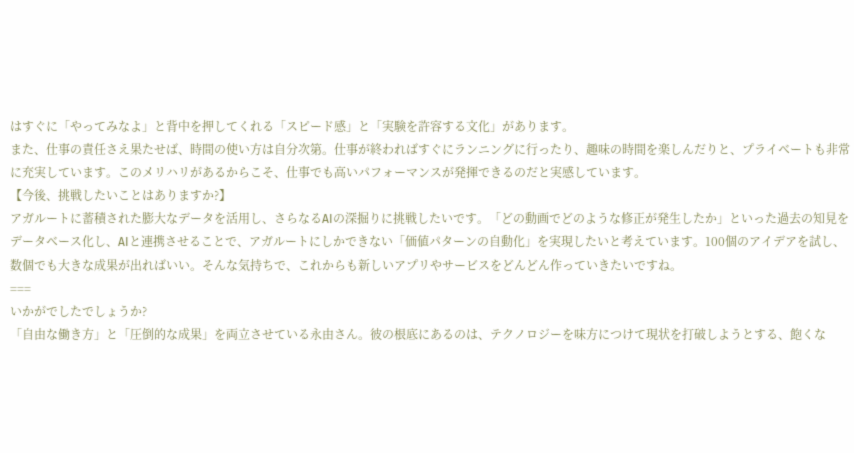はすぐに「やってみなよ」と背中を押してくれる「スピード感」と「実験を許容する文化」があります。
また、仕事の責任さえ果たせば、時間の使い方は自分次第。仕事が終わればすぐにランニングに行ったり、趣味の時間を楽しんだりと、プライベートも非常に充実しています。このメリハリがあるからこそ、仕事でも高いパフォーマンスが発揮できるのだと実感しています。
【今後、挑戦したいことはありますか?】
アガルートに蓄積された膨大なデータを活用し、さらなるAIの深掘りに挑戦したいです。「どの動画でどのような修正が発生したか」といった過去の知見をデータベース化し、AIと連携させることで、アガルートにしかできない「価値パターンの自動化」を実現したいと考えています。100個のアイデアを試し、数個でも大きな成果が出ればいい。そんな気持ちで、これからも新しいアプリやサービスをどんどん作っていきたいですね。
===
いかがでしたでしょうか?
「自由な働き方」と「圧倒的な成果」を両立させている永由さん。彼の根底にあるのは、テクノロジーを味方につけて現状を打破しようとする、飽くな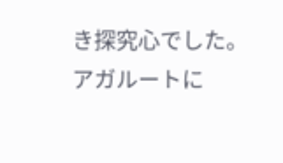き探究心でした。
アガルートに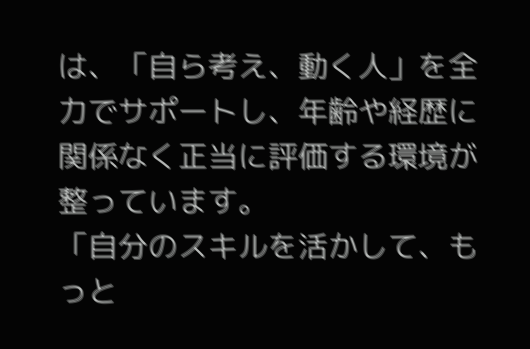は、「自ら考え、動く人」を全力でサポートし、年齢や経歴に関係なく正当に評価する環境が整っています。
「自分のスキルを活かして、もっと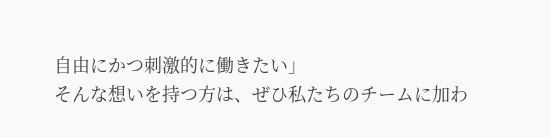自由にかつ刺激的に働きたい」
そんな想いを持つ方は、ぜひ私たちのチームに加わ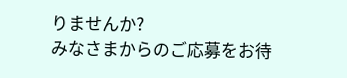りませんか?
みなさまからのご応募をお待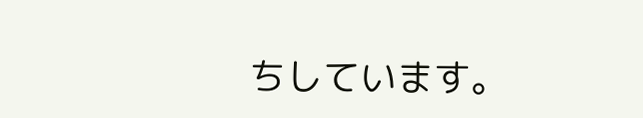ちしています。